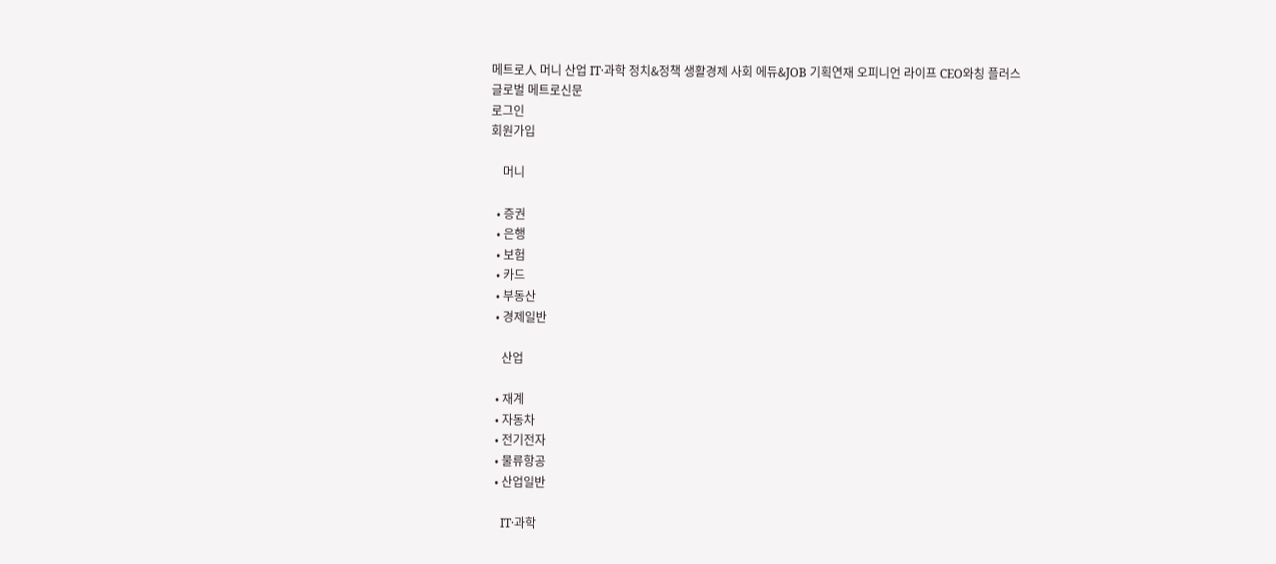메트로人 머니 산업 IT·과학 정치&정책 생활경제 사회 에듀&JOB 기획연재 오피니언 라이프 CEO와칭 플러스
글로벌 메트로신문
로그인
회원가입

    머니

  • 증권
  • 은행
  • 보험
  • 카드
  • 부동산
  • 경제일반

    산업

  • 재계
  • 자동차
  • 전기전자
  • 물류항공
  • 산업일반

    IT·과학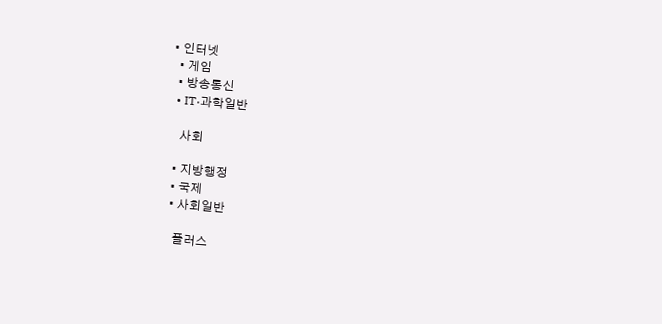• 인터넷
  • 게임
  • 방송통신
  • IT·과학일반

    사회

  • 지방행정
  • 국제
  • 사회일반

    플러스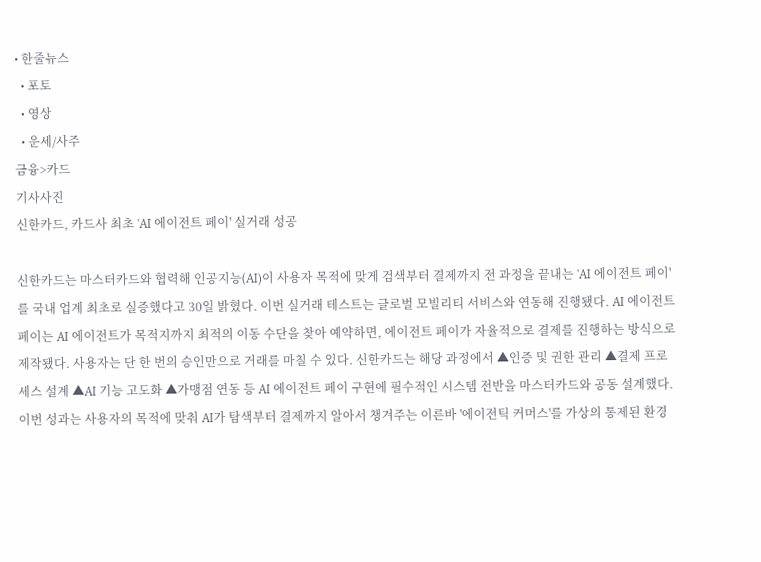• 한줄뉴스
  • 포토
  • 영상
  • 운세/사주
금융>카드
기사사진
신한카드, 카드사 최초 'AI 에이전트 페이' 실거래 성공

신한카드는 마스터카드와 협력해 인공지능(AI)이 사용자 목적에 맞게 검색부터 결제까지 전 과정을 끝내는 'AI 에이전트 페이'를 국내 업계 최초로 실증했다고 30일 밝혔다. 이번 실거래 테스트는 글로벌 모빌리티 서비스와 연동해 진행됐다. AI 에이전트 페이는 AI 에이전트가 목적지까지 최적의 이동 수단을 찾아 예약하면, 에이전트 페이가 자율적으로 결제를 진행하는 방식으로 제작됐다. 사용자는 단 한 번의 승인만으로 거래를 마칠 수 있다. 신한카드는 해당 과정에서 ▲인증 및 권한 관리 ▲결제 프로세스 설계 ▲AI 기능 고도화 ▲가맹점 연동 등 AI 에이전트 페이 구현에 필수적인 시스템 전반을 마스터카드와 공동 설계했다. 이번 성과는 사용자의 목적에 맞춰 AI가 탐색부터 결제까지 알아서 챙겨주는 이른바 '에이전틱 커머스'를 가상의 통제된 환경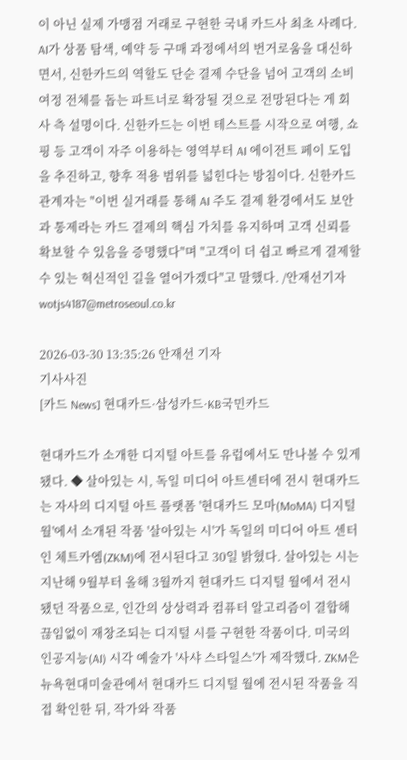이 아닌 실제 가맹점 거래로 구현한 국내 카드사 최초 사례다. AI가 상품 탐색, 예약 등 구매 과정에서의 번거로움을 대신하면서, 신한카드의 역할도 단순 결제 수단을 넘어 고객의 소비 여정 전체를 돕는 파트너로 확장될 것으로 전망된다는 게 회사 측 설명이다. 신한카드는 이번 테스트를 시작으로 여행, 쇼핑 등 고객이 자주 이용하는 영역부터 AI 에이전트 페이 도입을 추진하고, 향후 적용 범위를 넓힌다는 방침이다. 신한카드 관계자는 "이번 실거래를 통해 AI 주도 결제 환경에서도 보안과 통제라는 카드 결제의 핵심 가치를 유지하며 고객 신뢰를 확보할 수 있음을 증명했다"며 "고객이 더 쉽고 빠르게 결제할 수 있는 혁신적인 길을 열어가겠다"고 말했다. /안재선기자 wotjs4187@metroseoul.co.kr

2026-03-30 13:35:26 안재선 기자
기사사진
[카드 News] 현대카드·삼성카드·KB국민카드

현대카드가 소개한 디지털 아트를 유럽에서도 만나볼 수 있게 됐다. ◆ 살아있는 시, 독일 미디어 아트센터에 전시 현대카드는 자사의 디지털 아트 플랫폼 '현대카드 모마(MoMA) 디지털 월'에서 소개된 작품 '살아있는 시'가 독일의 미디어 아트 센터인 체트카엠(ZKM)에 전시된다고 30일 밝혔다. 살아있는 시는 지난해 9월부터 올해 3월까지 현대카드 디지털 월에서 전시됐던 작품으로, 인간의 상상력과 컴퓨터 알고리즘이 결합해 끊임없이 재창조되는 디지털 시를 구현한 작품이다. 미국의 인공지능(AI) 시각 예술가 '사샤 스타일스'가 제작했다. ZKM은 뉴욕현대미술관에서 현대카드 디지털 월에 전시된 작품을 직접 확인한 뒤, 작가와 작품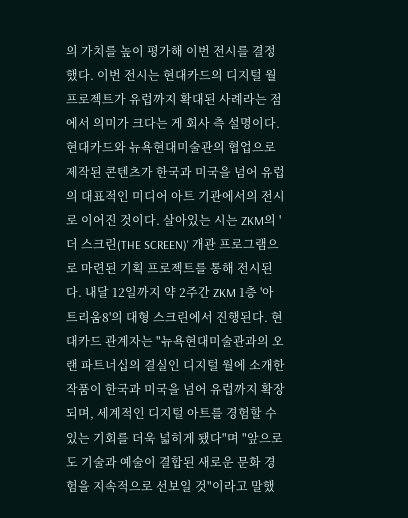의 가치를 높이 평가해 이번 전시를 결정했다. 이번 전시는 현대카드의 디지털 월 프로젝트가 유럽까지 확대된 사례라는 점에서 의미가 크다는 게 회사 측 설명이다. 현대카드와 뉴욕현대미술관의 협업으로 제작된 콘텐츠가 한국과 미국을 넘어 유럽의 대표적인 미디어 아트 기관에서의 전시로 이어진 것이다. 살아있는 시는 ZKM의 '더 스크린(THE SCREEN)' 개관 프로그램으로 마련된 기획 프로젝트를 통해 전시된다. 내달 12일까지 약 2주간 ZKM 1층 '아트리움8'의 대형 스크린에서 진행된다. 현대카드 관계자는 "뉴욕현대미술관과의 오랜 파트너십의 결실인 디지털 월에 소개한 작품이 한국과 미국을 넘어 유럽까지 확장되며, 세계적인 디지털 아트를 경험할 수 있는 기회를 더욱 넓히게 됐다"며 "앞으로도 기술과 예술이 결합된 새로운 문화 경험을 지속적으로 선보일 것"이라고 말했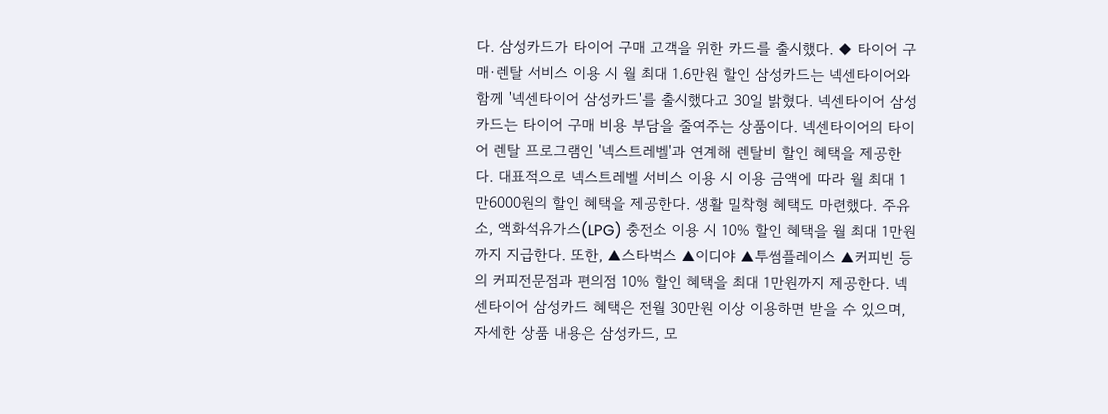다. 삼성카드가 타이어 구매 고객을 위한 카드를 출시했다. ◆ 타이어 구매·렌탈 서비스 이용 시 월 최대 1.6만원 할인 삼성카드는 넥센타이어와 함께 '넥센타이어 삼성카드'를 출시했다고 30일 밝혔다. 넥센타이어 삼성카드는 타이어 구매 비용 부담을 줄여주는 상품이다. 넥센타이어의 타이어 렌탈 프로그램인 '넥스트레벨'과 연계해 렌탈비 할인 혜택을 제공한다. 대표적으로 넥스트레벨 서비스 이용 시 이용 금액에 따라 월 최대 1만6000원의 할인 혜택을 제공한다. 생활 밀착형 혜택도 마련했다. 주유소, 액화석유가스(LPG) 충전소 이용 시 10% 할인 혜택을 월 최대 1만원까지 지급한다. 또한, ▲스타벅스 ▲이디야 ▲투썸플레이스 ▲커피빈 등의 커피전문점과 편의점 10% 할인 혜택을 최대 1만원까지 제공한다. 넥센타이어 삼성카드 혜택은 전월 30만원 이상 이용하면 받을 수 있으며, 자세한 상품 내용은 삼성카드, 모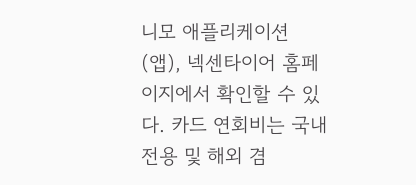니모 애플리케이션(앱), 넥센타이어 홈페이지에서 확인할 수 있다. 카드 연회비는 국내 전용 및 해외 겸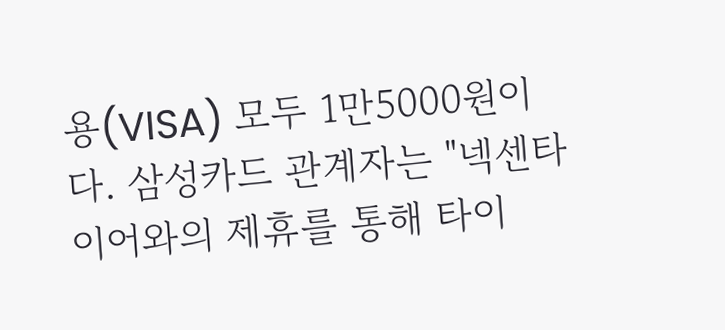용(VISA) 모두 1만5000원이다. 삼성카드 관계자는 "넥센타이어와의 제휴를 통해 타이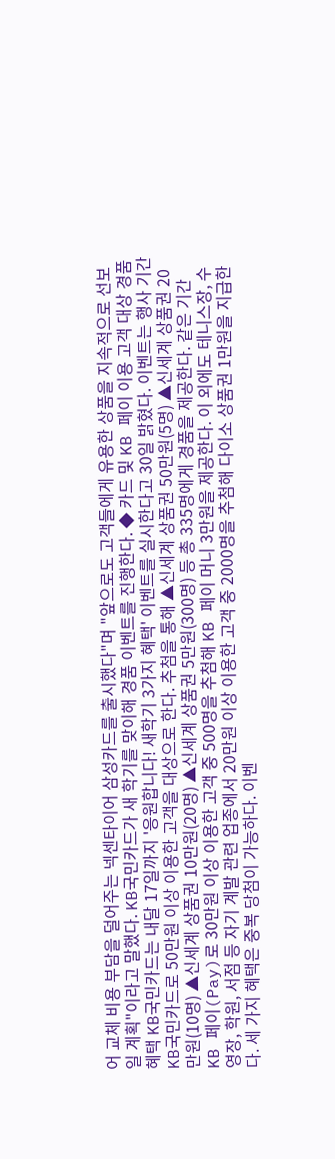어 교체 비용 부담을 덜어주는 넥센타이어 삼성카드를 출시했다"며 "앞으로도 고객들에게 유용한 상품을 지속적으로 선보일 계획"이라고 말했다. KB국민카드가 새 학기를 맞이해 경품 이벤트를 진행한다. ◆ 카드 및 KB 페이 이용 고객 대상 경품 혜택 KB국민카드는 내달 17일까지 '응원합니다! 새학기 3가지 혜택' 이벤트를 실시한다고 30일 밝혔다. 이벤트는 행사 기간 KB국민카드로 50만원 이상 이용한 고객을 대상으로 한다. 추첨을 통해 ▲신세계 상품권 50만원(5명) ▲신세계 상품권 20만원(10명) ▲신세계 상품권 10만원(20명) ▲신세계 상품권 5만원(300명) 등 총 335명에게 경품을 제공한다. 같은 기간 KB 페이(Pay)로 30만원 이상 이용한 고객 중 500명을 추첨해 KB 페이 머니 3만원을 제공한다. 이 외에도 테니스장, 수영장, 학원, 서점 등 자기 계발 관련 업종에서 20만원 이상 이용한 고객 중 2000명을 추첨해 다이소 상품권 1만원을 지급한다. 세 가지 혜택은 중복 당첨이 가능하다. 이벤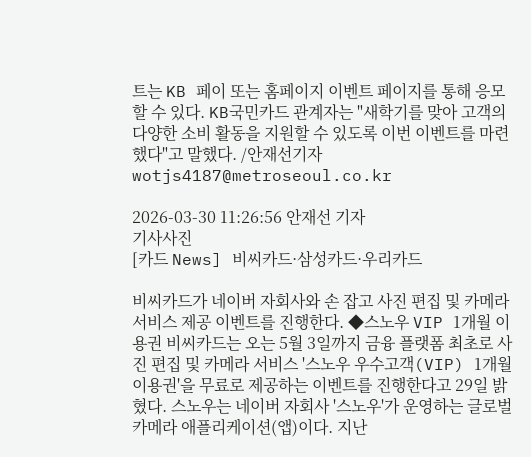트는 KB 페이 또는 홈페이지 이벤트 페이지를 통해 응모할 수 있다. KB국민카드 관계자는 "새학기를 맞아 고객의 다양한 소비 활동을 지원할 수 있도록 이번 이벤트를 마련했다"고 말했다. /안재선기자 wotjs4187@metroseoul.co.kr

2026-03-30 11:26:56 안재선 기자
기사사진
[카드 News] 비씨카드·삼성카드·우리카드

비씨카드가 네이버 자회사와 손 잡고 사진 편집 및 카메라 서비스 제공 이벤트를 진행한다. ◆스노우 VIP 1개월 이용권 비씨카드는 오는 5월 3일까지 금융 플랫폼 최초로 사진 편집 및 카메라 서비스 '스노우 우수고객(VIP) 1개월 이용권'을 무료로 제공하는 이벤트를 진행한다고 29일 밝혔다. 스노우는 네이버 자회사 '스노우'가 운영하는 글로벌 카메라 애플리케이션(앱)이다. 지난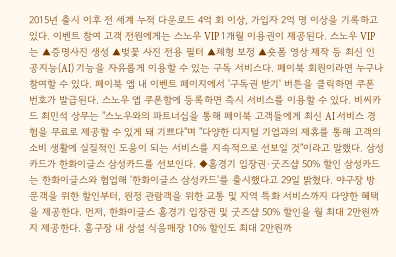2015년 출시 이후 전 세계 누적 다운로드 4억 회 이상, 가입자 2억 명 이상을 기록하고 있다. 이벤트 참여 고객 전원에게는 스노우 VIP 1개월 이용권이 제공된다. 스노우 VIP는 ▲증명사진 생성 ▲벚꽃 사진 전용 필터 ▲체형 보정 ▲숏폼 영상 제작 등 최신 인공지능(AI) 기능을 자유롭게 이용할 수 있는 구독 서비스다. 페이북 회원이라면 누구나 참여할 수 있다. 페이북 앱 내 이벤트 페이지에서 '구독권 받기' 버튼을 클릭하면 쿠폰 번호가 발급된다. 스노우 앱 쿠폰함에 등록하면 즉시 서비스를 이용할 수 있다. 비씨카드 최민석 상무는 "스노우와의 파트너십을 통해 페이북 고객들에게 최신 AI 서비스 경험을 무료로 제공할 수 있게 돼 기쁘다"며 "다양한 디지털 기업과의 제휴를 통해 고객의 소비 생활에 실질적인 도움이 되는 서비스를 지속적으로 선보일 것"이라고 말했다. 삼성카드가 한화이글스 삼성카드를 선보인다. ◆홈경기 입장권·굿즈샵 50% 할인 삼성카드는 한화이글스와 협업해 '한화이글스 삼성카드'를 출시했다고 29일 밝혔다. 야구장 방문객을 위한 할인부터, 원정 관람객을 위한 교통 및 지역 특화 서비스까지 다양한 혜택을 제공한다. 먼저, 한화이글스 홈경기 입장권 및 굿즈샵 50% 할인을 월 최대 2만원까지 제공한다. 홈구장 내 상설 식음매장 10% 할인도 최대 2만원까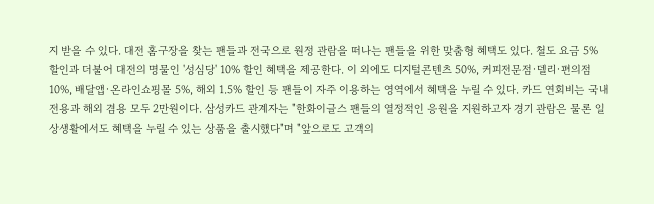지 받을 수 있다. 대전 홈구장을 찾는 팬들과 전국으로 원정 관람을 떠나는 팬들을 위한 맞춤형 혜택도 있다. 철도 요금 5% 할인과 더불어 대전의 명물인 '성심당' 10% 할인 혜택을 제공한다. 이 외에도 디지털콘텐츠 50%, 커피전문점·델리·편의점 10%, 배달앱·온라인쇼핑몰 5%, 해외 1.5% 할인 등 팬들이 자주 이용하는 영역에서 혜택을 누릴 수 있다. 카드 연회비는 국내 전용과 해외 겸용 모두 2만원이다. 삼성카드 관계자는 "한화이글스 팬들의 열정적인 응원을 지원하고자 경기 관람은 물론 일상생활에서도 혜택을 누릴 수 있는 상품을 출시했다"며 "앞으로도 고객의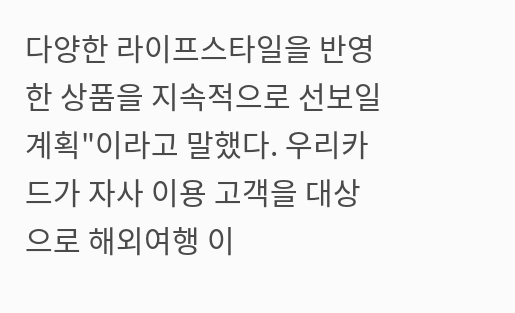다양한 라이프스타일을 반영한 상품을 지속적으로 선보일 계획"이라고 말했다. 우리카드가 자사 이용 고객을 대상으로 해외여행 이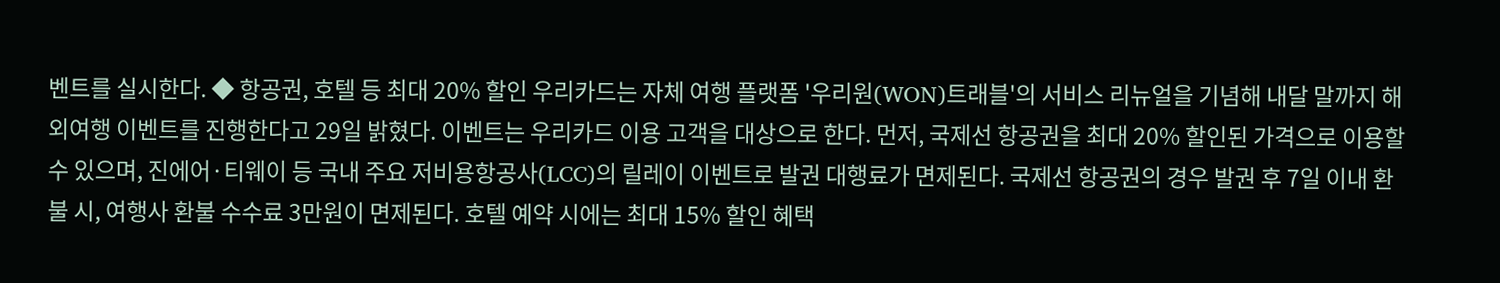벤트를 실시한다. ◆ 항공권, 호텔 등 최대 20% 할인 우리카드는 자체 여행 플랫폼 '우리원(WON)트래블'의 서비스 리뉴얼을 기념해 내달 말까지 해외여행 이벤트를 진행한다고 29일 밝혔다. 이벤트는 우리카드 이용 고객을 대상으로 한다. 먼저, 국제선 항공권을 최대 20% 할인된 가격으로 이용할 수 있으며, 진에어·티웨이 등 국내 주요 저비용항공사(LCC)의 릴레이 이벤트로 발권 대행료가 면제된다. 국제선 항공권의 경우 발권 후 7일 이내 환불 시, 여행사 환불 수수료 3만원이 면제된다. 호텔 예약 시에는 최대 15% 할인 혜택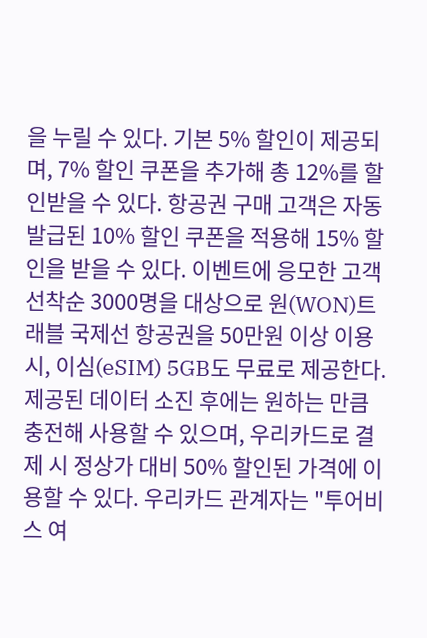을 누릴 수 있다. 기본 5% 할인이 제공되며, 7% 할인 쿠폰을 추가해 총 12%를 할인받을 수 있다. 항공권 구매 고객은 자동 발급된 10% 할인 쿠폰을 적용해 15% 할인을 받을 수 있다. 이벤트에 응모한 고객 선착순 3000명을 대상으로 원(WON)트래블 국제선 항공권을 50만원 이상 이용 시, 이심(eSIM) 5GB도 무료로 제공한다. 제공된 데이터 소진 후에는 원하는 만큼 충전해 사용할 수 있으며, 우리카드로 결제 시 정상가 대비 50% 할인된 가격에 이용할 수 있다. 우리카드 관계자는 "투어비스 여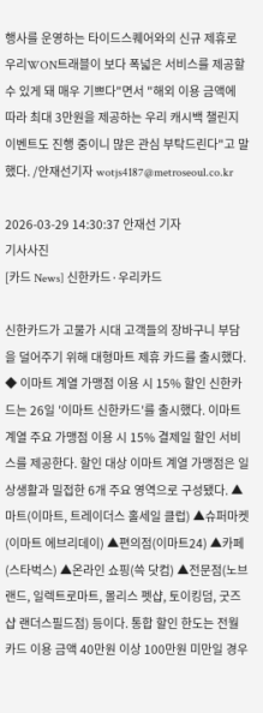행사를 운영하는 타이드스퀘어와의 신규 제휴로 우리WON트래블이 보다 폭넓은 서비스를 제공할 수 있게 돼 매우 기쁘다"면서 "해외 이용 금액에 따라 최대 3만원을 제공하는 우리 캐시백 챌린지 이벤트도 진행 중이니 많은 관심 부탁드린다"고 말했다. /안재선기자 wotjs4187@metroseoul.co.kr

2026-03-29 14:30:37 안재선 기자
기사사진
[카드 News] 신한카드·우리카드

신한카드가 고물가 시대 고객들의 장바구니 부담을 덜어주기 위해 대형마트 제휴 카드를 출시했다. ◆ 이마트 계열 가맹점 이용 시 15% 할인 신한카드는 26일 '이마트 신한카드'를 출시했다. 이마트 계열 주요 가맹점 이용 시 15% 결제일 할인 서비스를 제공한다. 할인 대상 이마트 계열 가맹점은 일상생활과 밀접한 6개 주요 영역으로 구성됐다. ▲마트(이마트, 트레이더스 홀세일 클럽) ▲슈퍼마켓(이마트 에브리데이) ▲편의점(이마트24) ▲카페(스타벅스) ▲온라인 쇼핑(쓱 닷컴) ▲전문점(노브랜드, 일렉트로마트, 몰리스 펫샵, 토이킹덤, 굿즈샵 랜더스필드점) 등이다. 통합 할인 한도는 전월 카드 이용 금액 40만원 이상 100만원 미만일 경우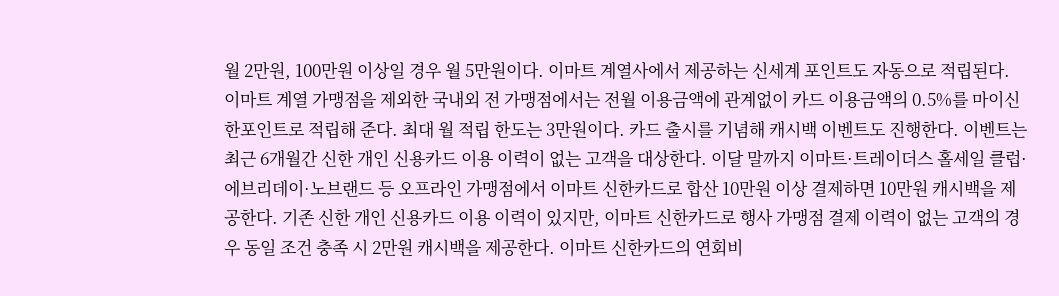월 2만원, 100만원 이상일 경우 월 5만원이다. 이마트 계열사에서 제공하는 신세계 포인트도 자동으로 적립된다. 이마트 계열 가맹점을 제외한 국내외 전 가맹점에서는 전월 이용금액에 관계없이 카드 이용금액의 0.5%를 마이신한포인트로 적립해 준다. 최대 월 적립 한도는 3만원이다. 카드 출시를 기념해 캐시백 이벤트도 진행한다. 이벤트는 최근 6개월간 신한 개인 신용카드 이용 이력이 없는 고객을 대상한다. 이달 말까지 이마트·트레이더스 홀세일 클럽·에브리데이·노브랜드 등 오프라인 가맹점에서 이마트 신한카드로 합산 10만원 이상 결제하면 10만원 캐시백을 제공한다. 기존 신한 개인 신용카드 이용 이력이 있지만, 이마트 신한카드로 행사 가맹점 결제 이력이 없는 고객의 경우 동일 조건 충족 시 2만원 캐시백을 제공한다. 이마트 신한카드의 연회비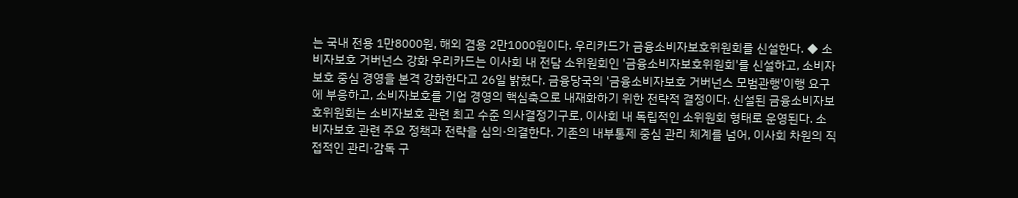는 국내 전용 1만8000원, 해외 겸용 2만1000원이다. 우리카드가 금융소비자보호위원회를 신설한다. ◆ 소비자보호 거버넌스 강화 우리카드는 이사회 내 전담 소위원회인 '금융소비자보호위원회'를 신설하고, 소비자보호 중심 경영을 본격 강화한다고 26일 밝혔다. 금융당국의 '금융소비자보호 거버넌스 모범관행'이행 요구에 부응하고, 소비자보호를 기업 경영의 핵심축으로 내재화하기 위한 전략적 결정이다. 신설된 금융소비자보호위원회는 소비자보호 관련 최고 수준 의사결정기구로, 이사회 내 독립적인 소위원회 형태로 운영된다. 소비자보호 관련 주요 정책과 전략을 심의·의결한다. 기존의 내부통제 중심 관리 체계를 넘어, 이사회 차원의 직접적인 관리·감독 구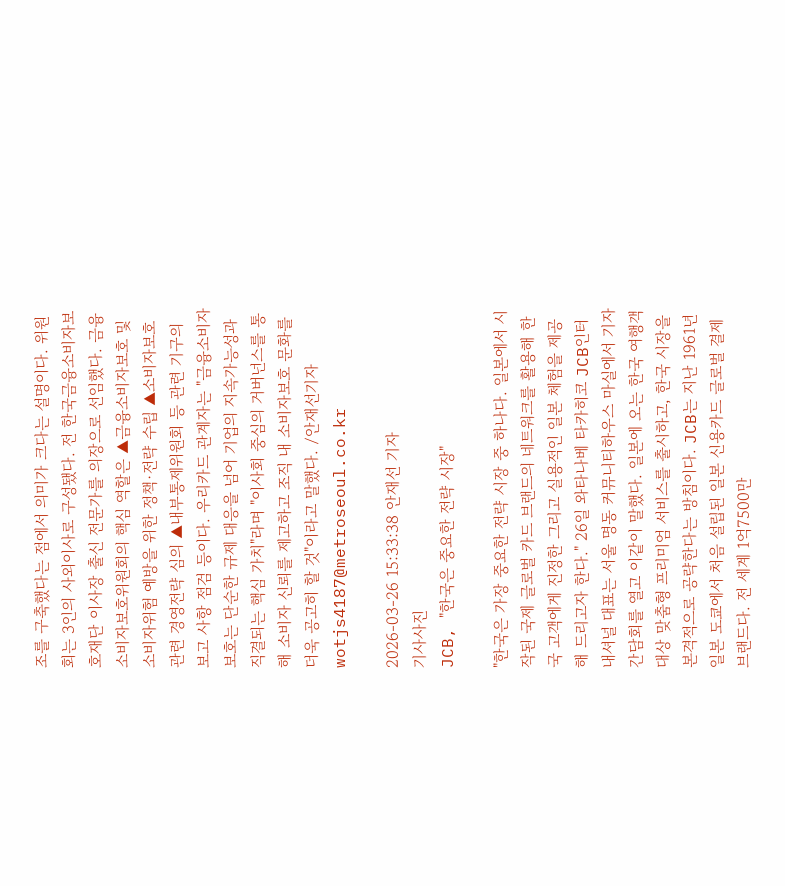조를 구축했다는 점에서 의미가 크다는 설명이다. 위원회는 3인의 사외이사로 구성됐다. 전 한국금융소비자보호재단 이사장 출신 전문가를 의장으로 선임했다. 금융소비자보호위원회의 핵심 역할은 ▲금융소비자보호 및 소비자위험 예방을 위한 정책·전략 수립 ▲소비자보호 관련 경영전략 심의 ▲내부통제위원회 등 관련 기구의 보고 사항 점검 등이다. 우리카드 관계자는 "금융소비자보호는 단순한 규제 대응을 넘어 기업의 지속가능성과 직결되는 핵심 가치"라며 "이사회 중심의 거버넌스를 통해 소비자 신뢰를 제고하고 조직 내 소비자보호 문화를 더욱 공고히 할 것"이라고 말했다. /안재선기자 wotjs4187@metroseoul.co.kr

2026-03-26 15:33:38 안재선 기자
기사사진
JCB, "한국은 중요한 전략 시장"

"한국은 가장 중요한 전략 시장 중 하나다. 일본에서 시작된 국제 글로벌 카드 브랜드의 네트워크를 활용해 한국 고객에게 진정한 그리고 실용적인 일본 체험을 제공해 드리고자 한다." 26일 와타나베 타카히코 JCB인터내셔널 대표는 서울 명동 커뮤니티하우스 마실에서 기자간담회를 열고 이같이 말했다. 일본에 오는 한국 여행객 대상 맞춤형 프리미엄 서비스를 출시하고, 한국 시장을 본격적으로 공략한다는 방침이다. JCB는 지난 1961년 일본 도쿄에서 처음 설립된 일본 신용카드 글로벌 결제 브랜드다. 전 세계 1억7500만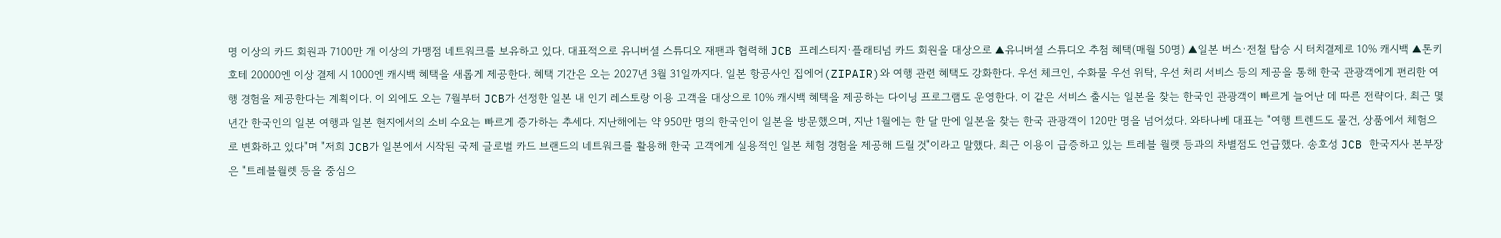명 이상의 카드 회원과 7100만 개 이상의 가맹점 네트워크를 보유하고 있다. 대표적으로 유니버셜 스튜디오 재팬과 협력해 JCB 프레스티지·플래티넘 카드 회원을 대상으로 ▲유니버셜 스튜디오 추첨 혜택(매월 50명) ▲일본 버스·전철 탑승 시 터치결제로 10% 캐시백 ▲톤키호테 20000엔 이상 결제 시 1000엔 캐시백 혜택을 새롭게 제공한다. 혜택 기간은 오는 2027년 3월 31일까지다. 일본 항공사인 집에어(ZIPAIR)와 여행 관련 혜택도 강화한다. 우선 체크인, 수화물 우선 위탁, 우선 처리 서비스 등의 제공을 통해 한국 관광객에게 편리한 여행 경험을 제공한다는 계획이다. 이 외에도 오는 7월부터 JCB가 선정한 일본 내 인기 레스토랑 이용 고객을 대상으로 10% 캐시백 혜택을 제공하는 다이닝 프로그램도 운영한다. 이 같은 서비스 출시는 일본을 찾는 한국인 관광객이 빠르게 늘어난 데 따른 전략이다. 최근 몇 년간 한국인의 일본 여행과 일본 현지에서의 소비 수요는 빠르게 증가하는 추세다. 지난해에는 약 950만 명의 한국인이 일본을 방문했으며, 지난 1월에는 한 달 만에 일본을 찾는 한국 관광객이 120만 명을 넘어섰다. 와타나베 대표는 "여행 트렌드도 물건, 상품에서 체험으로 변화하고 있다"며 "저희 JCB가 일본에서 시작된 국제 글로벌 카드 브랜드의 네트워크를 활용해 한국 고객에게 실용적인 일본 체험 경험을 제공해 드릴 것"이라고 말했다. 최근 이용이 급증하고 있는 트레블 월랫 등과의 차별점도 언급했다. 송호성 JCB 한국지사 본부장은 "트레블월렛 등을 중심으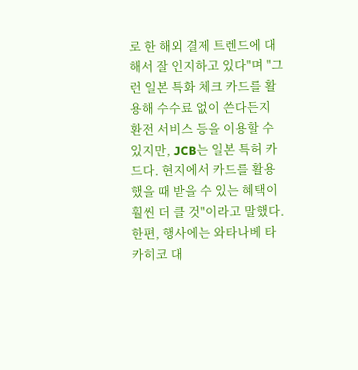로 한 해외 결제 트렌드에 대해서 잘 인지하고 있다"며 "그런 일본 특화 체크 카드를 활용해 수수료 없이 쓴다든지 환전 서비스 등을 이용할 수 있지만, JCB는 일본 특허 카드다. 현지에서 카드를 활용했을 때 받을 수 있는 혜택이 훨씬 더 클 것"이라고 말했다. 한편, 행사에는 와타나베 타카히코 대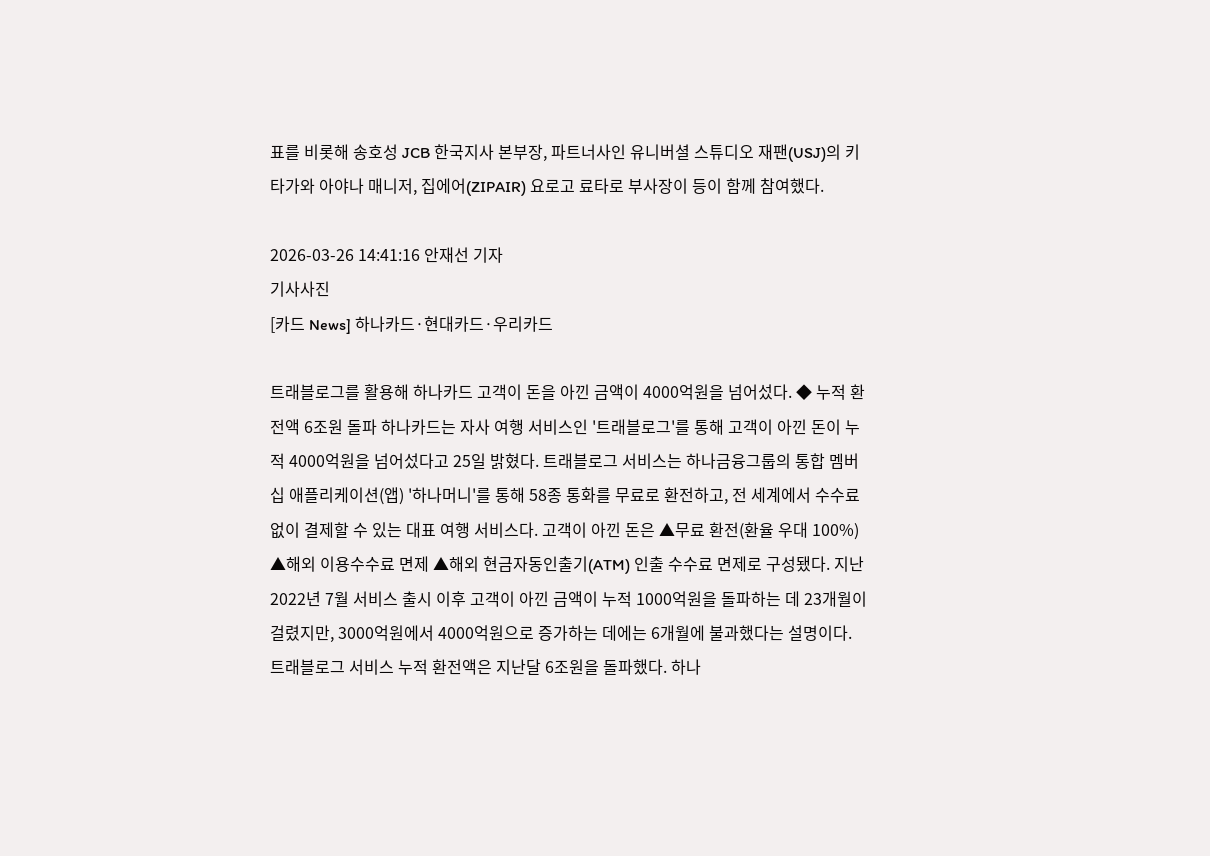표를 비롯해 송호성 JCB 한국지사 본부장, 파트너사인 유니버셜 스튜디오 재팬(USJ)의 키타가와 아야나 매니저, 집에어(ZIPAIR) 요로고 료타로 부사장이 등이 함께 참여했다.

2026-03-26 14:41:16 안재선 기자
기사사진
[카드 News] 하나카드·현대카드·우리카드

트래블로그를 활용해 하나카드 고객이 돈을 아낀 금액이 4000억원을 넘어섰다. ◆ 누적 환전액 6조원 돌파 하나카드는 자사 여행 서비스인 '트래블로그'를 통해 고객이 아낀 돈이 누적 4000억원을 넘어섰다고 25일 밝혔다. 트래블로그 서비스는 하나금융그룹의 통합 멤버십 애플리케이션(앱) '하나머니'를 통해 58종 통화를 무료로 환전하고, 전 세계에서 수수료 없이 결제할 수 있는 대표 여행 서비스다. 고객이 아낀 돈은 ▲무료 환전(환율 우대 100%) ▲해외 이용수수료 면제 ▲해외 현금자동인출기(ATM) 인출 수수료 면제로 구성됐다. 지난 2022년 7월 서비스 출시 이후 고객이 아낀 금액이 누적 1000억원을 돌파하는 데 23개월이 걸렸지만, 3000억원에서 4000억원으로 증가하는 데에는 6개월에 불과했다는 설명이다. 트래블로그 서비스 누적 환전액은 지난달 6조원을 돌파했다. 하나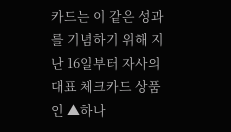카드는 이 같은 성과를 기념하기 위해 지난 16일부터 자사의 대표 체크카드 상품인 ▲하나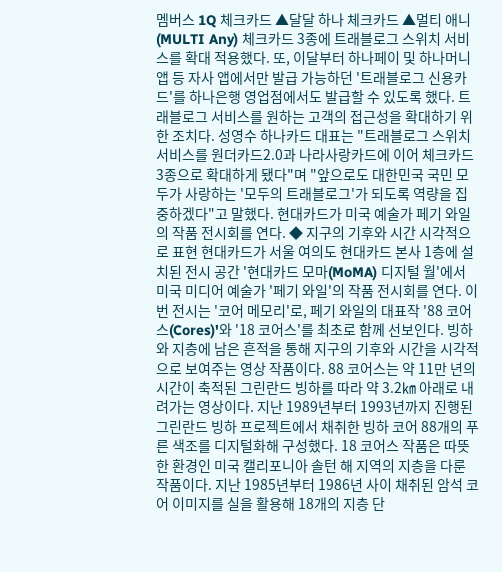멤버스 1Q 체크카드 ▲달달 하나 체크카드 ▲멀티 애니(MULTI Any) 체크카드 3종에 트래블로그 스위치 서비스를 확대 적용했다. 또, 이달부터 하나페이 및 하나머니 앱 등 자사 앱에서만 발급 가능하던 '트래블로그 신용카드'를 하나은행 영업점에서도 발급할 수 있도록 했다. 트래블로그 서비스를 원하는 고객의 접근성을 확대하기 위한 조치다. 성영수 하나카드 대표는 "트래블로그 스위치 서비스를 원더카드2.0과 나라사랑카드에 이어 체크카드 3종으로 확대하게 됐다"며 "앞으로도 대한민국 국민 모두가 사랑하는 '모두의 트래블로그'가 되도록 역량을 집중하겠다"고 말했다. 현대카드가 미국 예술가 페기 와일의 작품 전시회를 연다. ◆ 지구의 기후와 시간 시각적으로 표현 현대카드가 서울 여의도 현대카드 본사 1층에 설치된 전시 공간 '현대카드 모마(MoMA) 디지털 월'에서 미국 미디어 예술가 '페기 와일'의 작품 전시회를 연다. 이번 전시는 '코어 메모리'로, 페기 와일의 대표작 '88 코어스(Cores)'와 '18 코어스'를 최초로 함께 선보인다. 빙하와 지층에 남은 흔적을 통해 지구의 기후와 시간을 시각적으로 보여주는 영상 작품이다. 88 코어스는 약 11만 년의 시간이 축적된 그린란드 빙하를 따라 약 3.2㎞ 아래로 내려가는 영상이다. 지난 1989년부터 1993년까지 진행된 그린란드 빙하 프로젝트에서 채취한 빙하 코어 88개의 푸른 색조를 디지털화해 구성했다. 18 코어스 작품은 따뜻한 환경인 미국 캘리포니아 솔턴 해 지역의 지층을 다룬 작품이다. 지난 1985년부터 1986년 사이 채취된 암석 코어 이미지를 실을 활용해 18개의 지층 단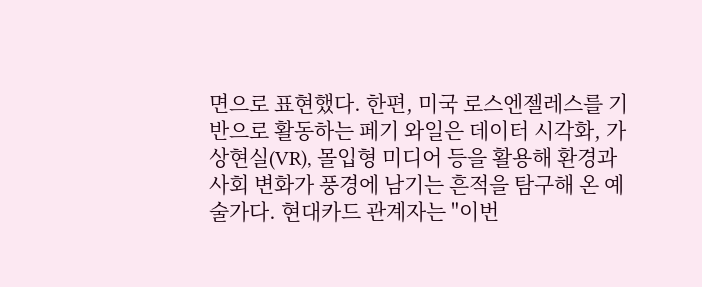면으로 표현했다. 한편, 미국 로스엔젤레스를 기반으로 활동하는 페기 와일은 데이터 시각화, 가상현실(VR), 몰입형 미디어 등을 활용해 환경과 사회 변화가 풍경에 남기는 흔적을 탐구해 온 예술가다. 현대카드 관계자는 "이번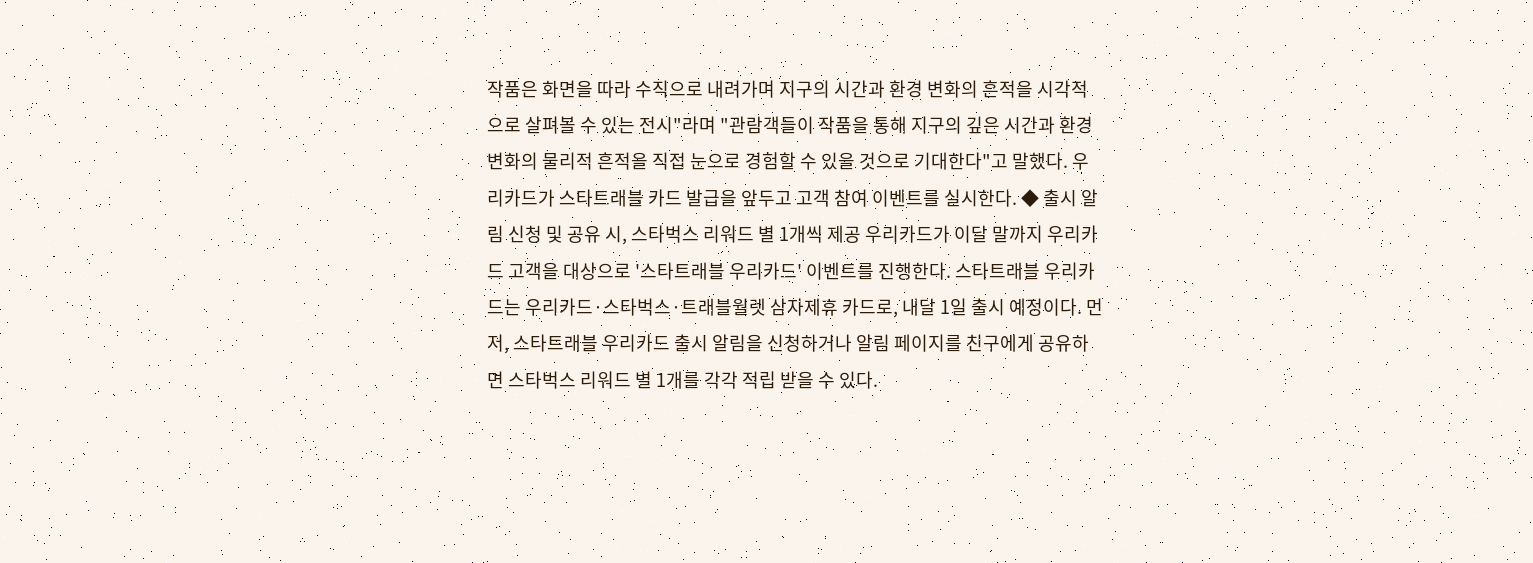작품은 화면을 따라 수직으로 내려가며 지구의 시간과 환경 변화의 흔적을 시각적으로 살펴볼 수 있는 전시"라며 "관람객들이 작품을 통해 지구의 깊은 시간과 환경 변화의 물리적 흔적을 직접 눈으로 경험할 수 있을 것으로 기대한다"고 말했다. 우리카드가 스타트래블 카드 발급을 앞두고 고객 참여 이벤트를 실시한다. ◆ 출시 알림 신청 및 공유 시, 스타벅스 리워드 별 1개씩 제공 우리카드가 이달 말까지 우리카드 고객을 대상으로 '스타트래블 우리카드' 이벤트를 진행한다. 스타트래블 우리카드는 우리카드·스타벅스·트래블월렛 삼자제휴 카드로, 내달 1일 출시 예정이다. 먼저, 스타트래블 우리카드 출시 알림을 신청하거나 알림 페이지를 친구에게 공유하면 스타벅스 리워드 별 1개를 각각 적립 받을 수 있다.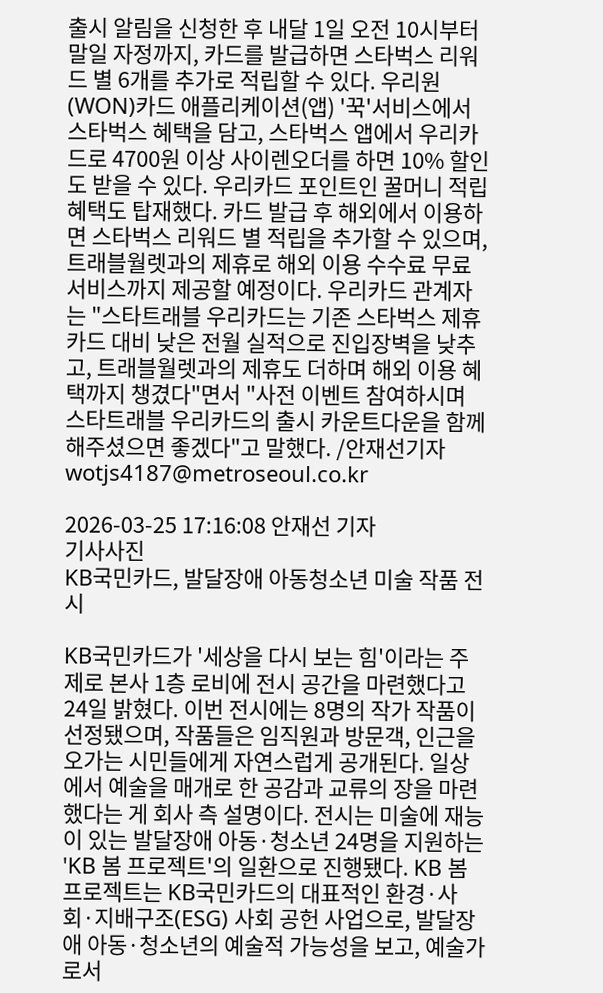출시 알림을 신청한 후 내달 1일 오전 10시부터 말일 자정까지, 카드를 발급하면 스타벅스 리워드 별 6개를 추가로 적립할 수 있다. 우리원(WON)카드 애플리케이션(앱) '꾹'서비스에서 스타벅스 혜택을 담고, 스타벅스 앱에서 우리카드로 4700원 이상 사이렌오더를 하면 10% 할인도 받을 수 있다. 우리카드 포인트인 꿀머니 적립 혜택도 탑재했다. 카드 발급 후 해외에서 이용하면 스타벅스 리워드 별 적립을 추가할 수 있으며, 트래블월렛과의 제휴로 해외 이용 수수료 무료 서비스까지 제공할 예정이다. 우리카드 관계자는 "스타트래블 우리카드는 기존 스타벅스 제휴 카드 대비 낮은 전월 실적으로 진입장벽을 낮추고, 트래블월렛과의 제휴도 더하며 해외 이용 혜택까지 챙겼다"면서 "사전 이벤트 참여하시며 스타트래블 우리카드의 출시 카운트다운을 함께 해주셨으면 좋겠다"고 말했다. /안재선기자 wotjs4187@metroseoul.co.kr

2026-03-25 17:16:08 안재선 기자
기사사진
KB국민카드, 발달장애 아동청소년 미술 작품 전시

KB국민카드가 '세상을 다시 보는 힘'이라는 주제로 본사 1층 로비에 전시 공간을 마련했다고 24일 밝혔다. 이번 전시에는 8명의 작가 작품이 선정됐으며, 작품들은 임직원과 방문객, 인근을 오가는 시민들에게 자연스럽게 공개된다. 일상에서 예술을 매개로 한 공감과 교류의 장을 마련했다는 게 회사 측 설명이다. 전시는 미술에 재능이 있는 발달장애 아동·청소년 24명을 지원하는 'KB 봄 프로젝트'의 일환으로 진행됐다. KB 봄 프로젝트는 KB국민카드의 대표적인 환경·사회·지배구조(ESG) 사회 공헌 사업으로, 발달장애 아동·청소년의 예술적 가능성을 보고, 예술가로서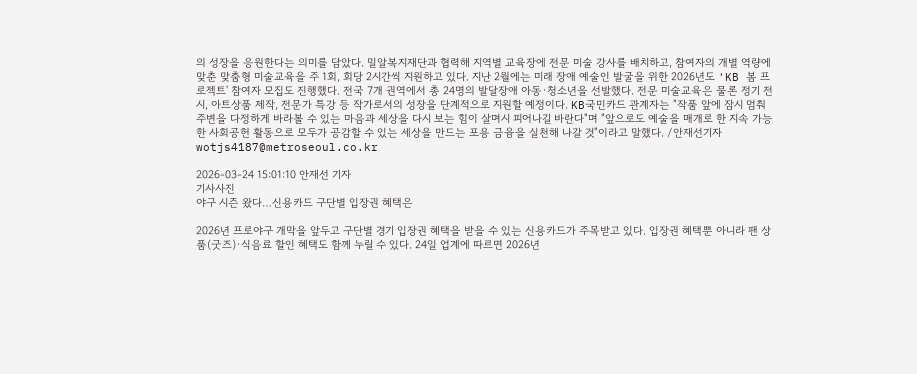의 성장을 응원한다는 의미를 담았다. 밀알복지재단과 협력해 지역별 교육장에 전문 미술 강사를 배치하고, 참여자의 개별 역량에 맞춘 맞춤형 미술교육을 주 1회, 회당 2시간씩 지원하고 있다. 지난 2월에는 미래 장애 예술인 발굴을 위한 2026년도 'KB 봄 프로젝트' 참여자 모집도 진행했다. 전국 7개 권역에서 총 24명의 발달장애 아동·청소년을 선발했다. 전문 미술교육은 물론 정기 전시, 아트상품 제작, 전문가 특강 등 작가로서의 성장을 단계적으로 지원할 예정이다. KB국민카드 관계자는 "작품 앞에 잠시 멈춰 주변을 다정하게 바라볼 수 있는 마음과 세상을 다시 보는 힘이 살며시 피어나길 바란다"며 "앞으로도 예술을 매개로 한 지속 가능한 사회공헌 활동으로 모두가 공감할 수 있는 세상을 만드는 포용 금융을 실천해 나갈 것"이라고 말했다. /안재선기자 wotjs4187@metroseoul.co.kr

2026-03-24 15:01:10 안재선 기자
기사사진
야구 시즌 왔다…신용카드 구단별 입장권 혜택은

2026년 프로야구 개막을 앞두고 구단별 경기 입장권 혜택을 받을 수 있는 신용카드가 주목받고 있다. 입장권 혜택뿐 아니라 팬 상품(굿즈)·식음료 할인 혜택도 함께 누릴 수 있다. 24일 업계에 따르면 2026년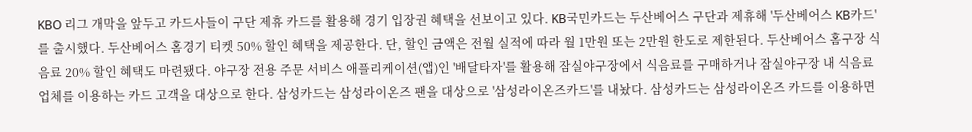KBO 리그 개막을 앞두고 카드사들이 구단 제휴 카드를 활용해 경기 입장권 혜택을 선보이고 있다. KB국민카드는 두산베어스 구단과 제휴해 '두산베어스 KB카드'를 출시했다. 두산베어스 홈경기 티켓 50% 할인 혜택을 제공한다. 단, 할인 금액은 전월 실적에 따라 월 1만원 또는 2만원 한도로 제한된다. 두산베어스 홈구장 식음료 20% 할인 혜택도 마련됐다. 야구장 전용 주문 서비스 애플리케이션(앱)인 '배달타자'를 활용해 잠실야구장에서 식음료를 구매하거나 잠실야구장 내 식음료 업체를 이용하는 카드 고객을 대상으로 한다. 삼성카드는 삼성라이온즈 팬을 대상으로 '삼성라이온즈카드'를 내놨다. 삼성카드는 삼성라이온즈 카드를 이용하면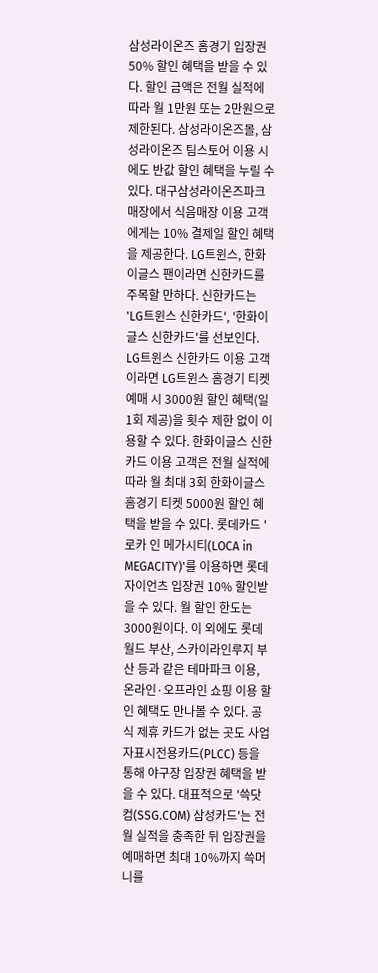삼성라이온즈 홈경기 입장권 50% 할인 혜택을 받을 수 있다. 할인 금액은 전월 실적에 따라 월 1만원 또는 2만원으로 제한된다. 삼성라이온즈몰, 삼성라이온즈 팀스토어 이용 시에도 반값 할인 혜택을 누릴 수 있다. 대구삼성라이온즈파크 매장에서 식음매장 이용 고객에게는 10% 결제일 할인 혜택을 제공한다. LG트윈스, 한화이글스 팬이라면 신한카드를 주목할 만하다. 신한카드는 'LG트윈스 신한카드', '한화이글스 신한카드'를 선보인다. LG트윈스 신한카드 이용 고객이라면 LG트윈스 홈경기 티켓 예매 시 3000원 할인 혜택(일 1회 제공)을 횟수 제한 없이 이용할 수 있다. 한화이글스 신한카드 이용 고객은 전월 실적에 따라 월 최대 3회 한화이글스 홈경기 티켓 5000원 할인 혜택을 받을 수 있다. 롯데카드 '로카 인 메가시티(LOCA in MEGACITY)'를 이용하면 롯데자이언츠 입장권 10% 할인받을 수 있다. 월 할인 한도는 3000원이다. 이 외에도 롯데월드 부산, 스카이라인루지 부산 등과 같은 테마파크 이용, 온라인·오프라인 쇼핑 이용 할인 혜택도 만나볼 수 있다. 공식 제휴 카드가 없는 곳도 사업자표시전용카드(PLCC) 등을 통해 야구장 입장권 혜택을 받을 수 있다. 대표적으로 '쓱닷컴(SSG.COM) 삼성카드'는 전월 실적을 충족한 뒤 입장권을 예매하면 최대 10%까지 쓱머니를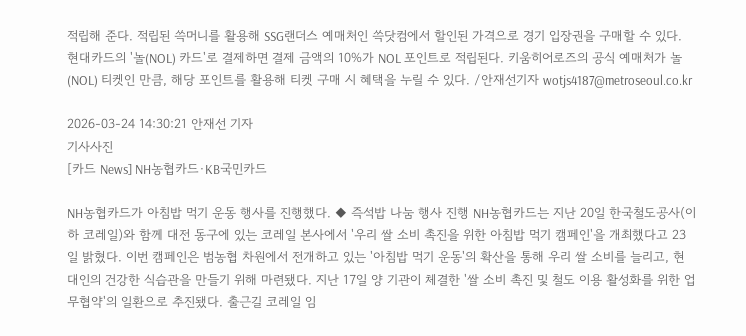적립해 준다. 적립된 쓱머니를 활용해 SSG랜더스 예매처인 쓱닷컴에서 할인된 가격으로 경기 입장권을 구매할 수 있다. 현대카드의 '놀(NOL) 카드'로 결제하면 결제 금액의 10%가 NOL 포인트로 적립된다. 키움히어로즈의 공식 예매처가 놀(NOL) 티켓인 만큼, 해당 포인트를 활용해 티켓 구매 시 혜택을 누릴 수 있다. /안재선기자 wotjs4187@metroseoul.co.kr

2026-03-24 14:30:21 안재선 기자
기사사진
[카드 News] NH농협카드·KB국민카드

NH농협카드가 아침밥 먹기 운동 행사를 진행했다. ◆ 즉석밥 나눔 행사 진행 NH농협카드는 지난 20일 한국철도공사(이하 코레일)와 함께 대전 동구에 있는 코레일 본사에서 '우리 쌀 소비 촉진을 위한 아침밥 먹기 캠페인'을 개최했다고 23일 밝혔다. 이번 캠페인은 범농협 차원에서 전개하고 있는 '아침밥 먹기 운동'의 확산을 통해 우리 쌀 소비를 늘리고, 현대인의 건강한 식습관을 만들기 위해 마련됐다. 지난 17일 양 기관이 체결한 '쌀 소비 촉진 및 철도 이용 활성화를 위한 업무협약'의 일환으로 추진됐다. 출근길 코레일 임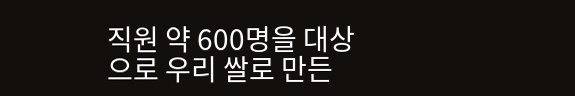직원 약 600명을 대상으로 우리 쌀로 만든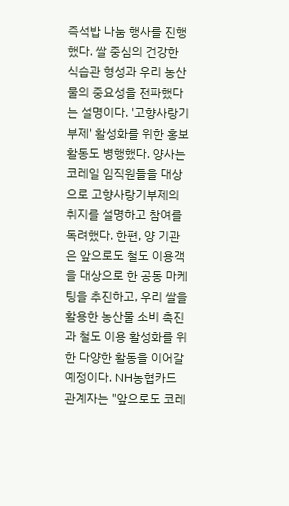즉석밥 나눔 행사를 진행했다. 쌀 중심의 건강한 식습관 형성과 우리 농산물의 중요성을 전파했다는 설명이다. '고향사랑기부제' 활성화를 위한 홍보 활동도 병행했다. 양사는 코레일 임직원들을 대상으로 고향사랑기부제의 취지를 설명하고 참여를 독려했다. 한편, 양 기관은 앞으로도 철도 이용객을 대상으로 한 공동 마케팅을 추진하고, 우리 쌀을 활용한 농산물 소비 촉진과 철도 이용 활성화를 위한 다양한 활동을 이어갈 예정이다. NH농협카드 관계자는 "앞으로도 코레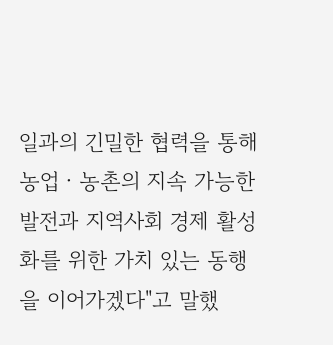일과의 긴밀한 협력을 통해 농업ㆍ농촌의 지속 가능한 발전과 지역사회 경제 활성화를 위한 가치 있는 동행을 이어가겠다"고 말했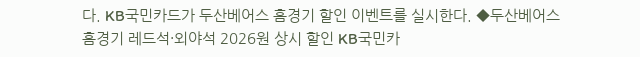다. KB국민카드가 두산베어스 홈경기 할인 이벤트를 실시한다. ◆두산베어스 홈경기 레드석·외야석 2026원 상시 할인 KB국민카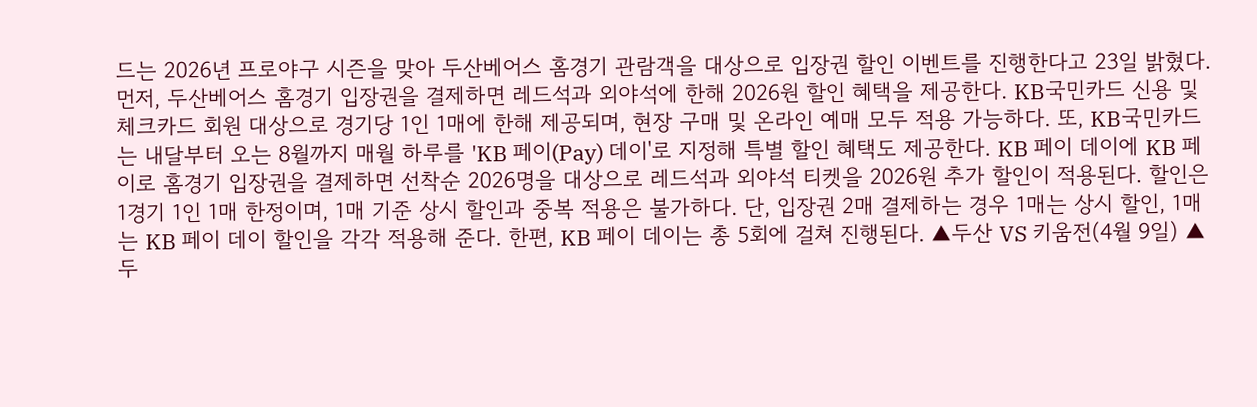드는 2026년 프로야구 시즌을 맞아 두산베어스 홈경기 관람객을 대상으로 입장권 할인 이벤트를 진행한다고 23일 밝혔다. 먼저, 두산베어스 홈경기 입장권을 결제하면 레드석과 외야석에 한해 2026원 할인 혜택을 제공한다. KB국민카드 신용 및 체크카드 회원 대상으로 경기당 1인 1매에 한해 제공되며, 현장 구매 및 온라인 예매 모두 적용 가능하다. 또, KB국민카드는 내달부터 오는 8월까지 매월 하루를 'KB 페이(Pay) 데이'로 지정해 특별 할인 혜택도 제공한다. KB 페이 데이에 KB 페이로 홈경기 입장권을 결제하면 선착순 2026명을 대상으로 레드석과 외야석 티켓을 2026원 추가 할인이 적용된다. 할인은 1경기 1인 1매 한정이며, 1매 기준 상시 할인과 중복 적용은 불가하다. 단, 입장권 2매 결제하는 경우 1매는 상시 할인, 1매는 KB 페이 데이 할인을 각각 적용해 준다. 한편, KB 페이 데이는 총 5회에 걸쳐 진행된다. ▲두산 VS 키움전(4월 9일) ▲두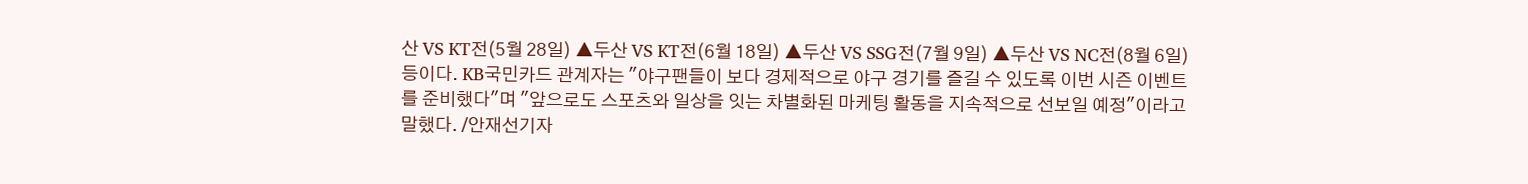산 VS KT전(5월 28일) ▲두산 VS KT전(6월 18일) ▲두산 VS SSG전(7월 9일) ▲두산 VS NC전(8월 6일) 등이다. KB국민카드 관계자는 "야구팬들이 보다 경제적으로 야구 경기를 즐길 수 있도록 이번 시즌 이벤트를 준비했다"며 "앞으로도 스포츠와 일상을 잇는 차별화된 마케팅 활동을 지속적으로 선보일 예정"이라고 말했다. /안재선기자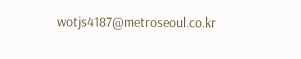wotjs4187@metroseoul.co.kr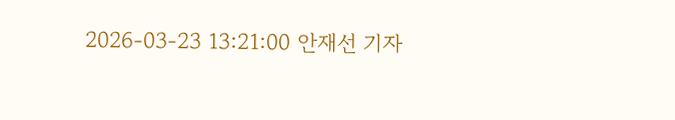2026-03-23 13:21:00 안재선 기자